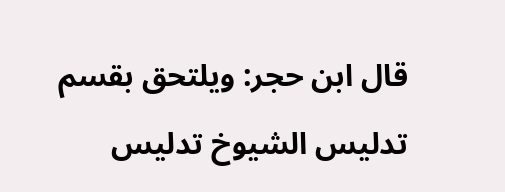قال ابن حجر: ويلتحق بقسم تدليس الشيوخ تدليس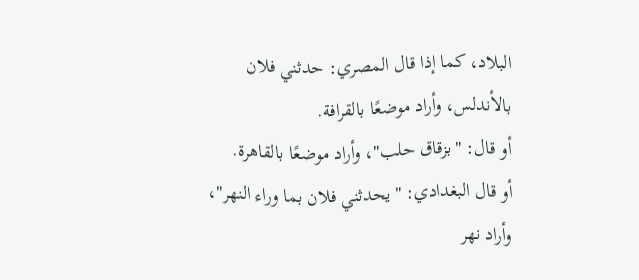البلاد، كما إذا قال المصري: حدثني فلان بالأندلس، وأراد موضعًا بالقرافة.
أو قال: "بزقاق حلب"، وأراد موضعًا بالقاهرة.
أو قال البغدادي: "يحدثني فلان بما وراء النهر"، وأراد نهر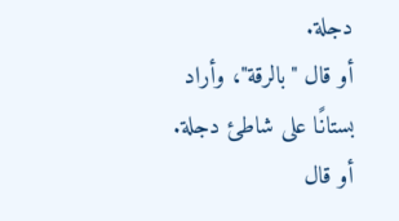دجلة.
أو قال "بالرقة"، وأراد بستانًا على شاطئ دجلة.
أو قال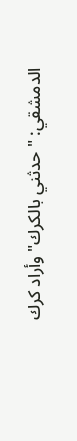الدمشقي: "حدثني بالكرك" وأراد كرك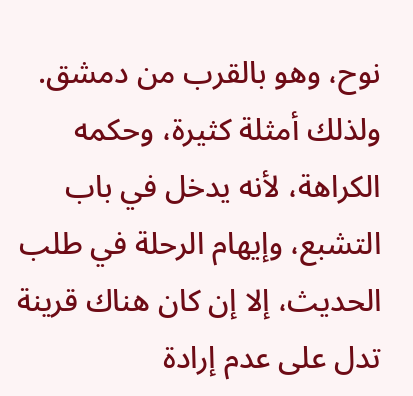نوح، وهو بالقرب من دمشق.
ولذلك أمثلة كثيرة، وحكمه الكراهة، لأنه يدخل في باب التشبع، وإيهام الرحلة في طلب الحديث، إلا إن كان هناك قرينة تدل على عدم إرادة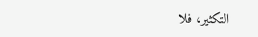التكثير، فلا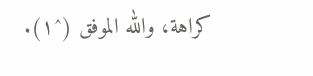كراهة، والله الموفق (^١).